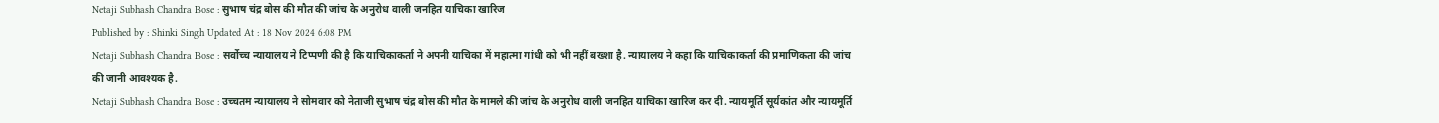Netaji Subhash Chandra Bose : सुभाष चंद्र बोस की मौत की जांच के अनुरोध वाली जनहित याचिका खारिज
Published by : Shinki Singh Updated At : 18 Nov 2024 6:08 PM
Netaji Subhash Chandra Bose : सर्वोच्च न्यायालय ने टिप्पणी की है कि याचिकाकर्ता ने अपनी याचिका में महात्मा गांधी को भी नहीं बख्शा है. न्यायालय ने कहा कि याचिकाकर्ता की प्रमाणिकता की जांच की जानी आवश्यक है.
Netaji Subhash Chandra Bose : उच्चतम न्यायालय ने सोमवार को नेताजी सुभाष चंद्र बोस की मौत के मामले की जांच के अनुरोध वाली जनहित याचिका खारिज कर दी. न्यायमूर्ति सूर्यकांत और न्यायमूर्ति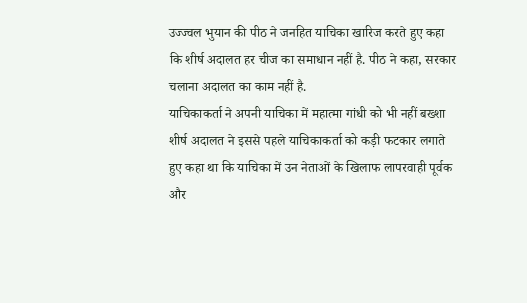उज्ज्वल भुयान की पीठ ने जनहित याचिका खारिज करते हुए कहा कि शीर्ष अदालत हर चीज का समाधान नहीं है. पीठ ने कहा, सरकार चलाना अदालत का काम नहीं है.
याचिकाकर्ता ने अपनी याचिका में महात्मा गांधी को भी नहीं बख्शा
शीर्ष अदालत ने इससे पहले याचिकाकर्ता को कड़ी फटकार लगाते हुए कहा था कि याचिका में उन नेताओं के खिलाफ लापरवाही पूर्वक और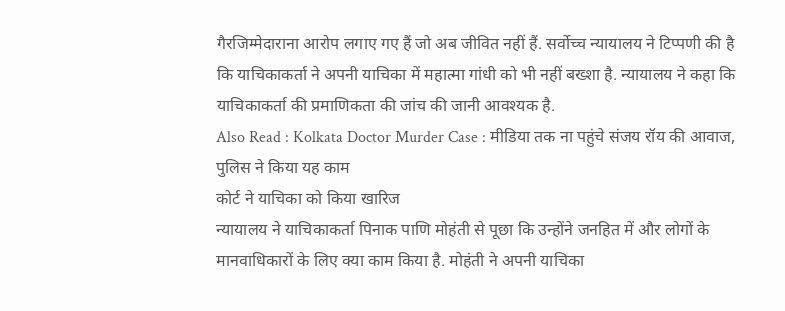गैरजिम्मेदाराना आरोप लगाए गए हैं जो अब जीवित नहीं हैं. सर्वोच्च न्यायालय ने टिप्पणी की है कि याचिकाकर्ता ने अपनी याचिका में महात्मा गांधी को भी नहीं बख्शा है. न्यायालय ने कहा कि याचिकाकर्ता की प्रमाणिकता की जांच की जानी आवश्यक है.
Also Read : Kolkata Doctor Murder Case : मीडिया तक ना पहुंचे संजय रॉय की आवाज, पुलिस ने किया यह काम
कोर्ट ने याचिका को किया खारिज
न्यायालय ने याचिकाकर्ता पिनाक पाणि मोहंती से पूछा कि उन्होंने जनहित में और लोगों के मानवाधिकारों के लिए क्या काम किया है. मोहंती ने अपनी याचिका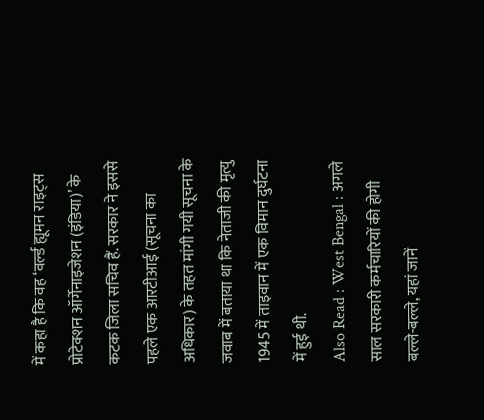में कहा है कि वह ‘वर्ल्ड ह्यूमन राइट्स प्रोटेक्शन ऑर्गेनाइजेशन (इंडिया)’ के कटक जिला सचिव हैं. सरकार ने इससे पहले एक आरटीआई (सूचना का अधिकार) के तहत मांगी गयी सूचना के जवाब में बताया था कि नेताजी की मृत्यु 1945 में ताइवान में एक विमान दुर्घटना में हुई थी.
Also Read : West Bengal : अगले साल सरकारी कर्मचारियों की होगी बल्ले-बल्ले, यहां जानें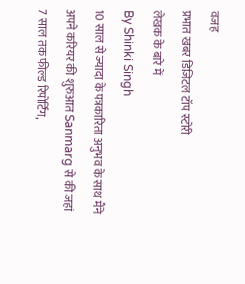वजह
प्रभात खबर डिजिटल टॉप स्टोरी
लेखक के बारे में
By Shinki Singh
10 साल से ज्यादा के पत्रकारिता अनुभव के साथ मैंने अपने करियर की शुरुआत Sanmarg से की जहां 7 साल तक फील्ड रिपोर्टिंग,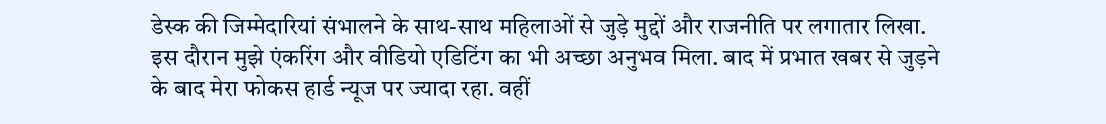डेस्क की जिम्मेदारियां संभालने के साथ-साथ महिलाओं से जुड़े मुद्दों और राजनीति पर लगातार लिखा. इस दौरान मुझे एंकरिंग और वीडियो एडिटिंग का भी अच्छा अनुभव मिला. बाद में प्रभात खबर से जुड़ने के बाद मेरा फोकस हार्ड न्यूज पर ज्यादा रहा. वहीं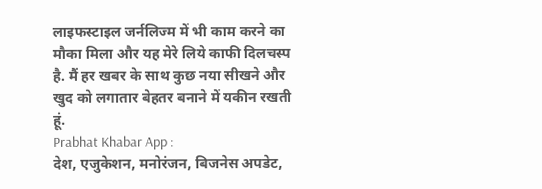लाइफस्टाइल जर्नलिज्म में भी काम करने का मौका मिला और यह मेरे लिये काफी दिलचस्प है. मैं हर खबर के साथ कुछ नया सीखने और खुद को लगातार बेहतर बनाने में यकीन रखती हूं.
Prabhat Khabar App :
देश, एजुकेशन, मनोरंजन, बिजनेस अपडेट,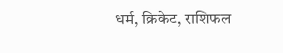धर्म, क्रिकेट, राशिफल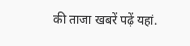की ताजा खबरें पढ़ें यहां.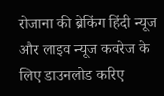रोजाना की ब्रेकिंग हिंदी न्यूज और लाइव न्यूज कवरेज के लिए डाउनलोड करिए